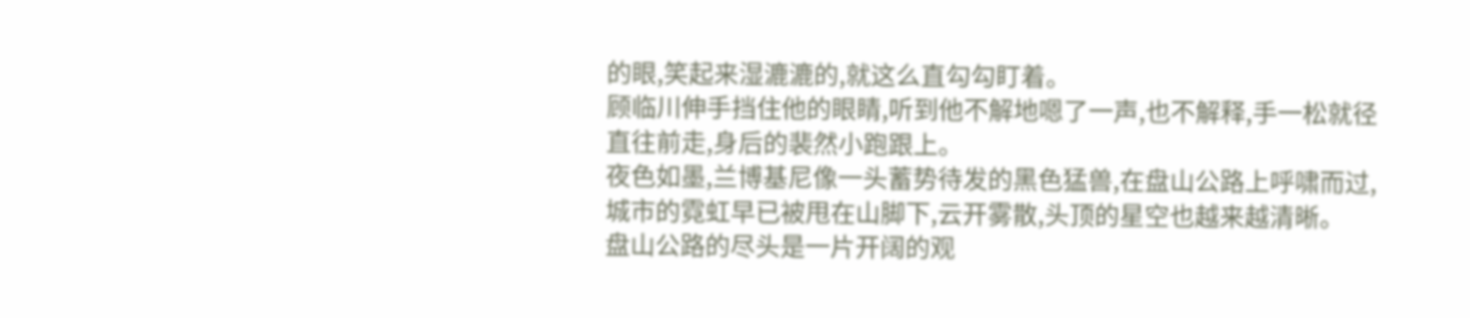的眼,笑起来湿漉漉的,就这么直勾勾盯着。
顾临川伸手挡住他的眼睛,听到他不解地嗯了一声,也不解释,手一松就径直往前走,身后的裴然小跑跟上。
夜色如墨,兰博基尼像一头蓄势待发的黑色猛兽,在盘山公路上呼啸而过,城市的霓虹早已被甩在山脚下,云开雾散,头顶的星空也越来越清晰。
盘山公路的尽头是一片开阔的观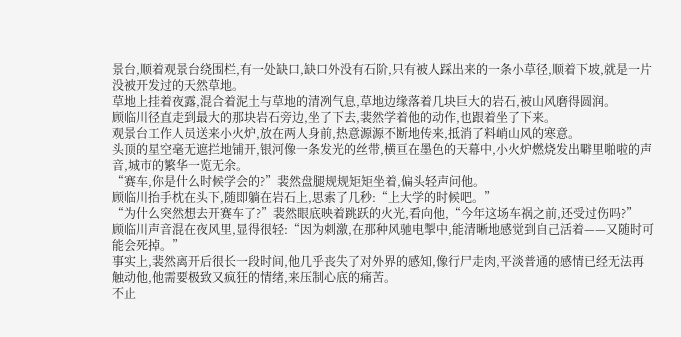景台,顺着观景台绕围栏,有一处缺口,缺口外没有石阶,只有被人踩出来的一条小草径,顺着下坡,就是一片没被开发过的天然草地。
草地上挂着夜露,混合着泥土与草地的清冽气息,草地边缘落着几块巨大的岩石,被山风磨得圆润。
顾临川径直走到最大的那块岩石旁边,坐了下去,裴然学着他的动作,也跟着坐了下来。
观景台工作人员送来小火炉,放在两人身前,热意源源不断地传来,抵消了料峭山风的寒意。
头顶的星空毫无遮拦地铺开,银河像一条发光的丝带,横亘在墨色的天幕中,小火炉燃烧发出噼里啪啦的声音,城市的繁华一览无余。
“赛车,你是什么时候学会的?”裴然盘腿规规矩矩坐着,偏头轻声问他。
顾临川抬手枕在头下,随即躺在岩石上,思索了几秒:“上大学的时候吧。”
“为什么突然想去开赛车了?”裴然眼底映着跳跃的火光,看向他,“今年这场车祸之前,还受过伤吗?”
顾临川声音混在夜风里,显得很轻:“因为刺激,在那种风驰电掣中,能清晰地感觉到自己活着——又随时可能会死掉。”
事实上,裴然离开后很长一段时间,他几乎丧失了对外界的感知,像行尸走肉,平淡普通的感情已经无法再触动他,他需要极致又疯狂的情绪,来压制心底的痛苦。
不止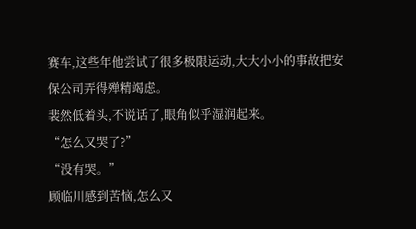赛车,这些年他尝试了很多极限运动,大大小小的事故把安保公司弄得殚精竭虑。
裴然低着头,不说话了,眼角似乎湿润起来。
“怎么又哭了?”
“没有哭。”
顾临川感到苦恼,怎么又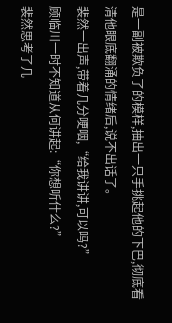是一副被欺负了的模样,抽出一只手挑起他的下巴,彻底看清他眼底翻涌的情绪后,说不出话了。
裴然一出声,带着几分哽咽,“给我讲讲,可以吗?”
顾临川一时不知道从何讲起:“你想听什么?”
裴然思考了几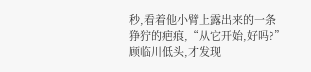秒,看着他小臂上露出来的一条狰狞的疤痕,“从它开始,好吗?”
顾临川低头,才发现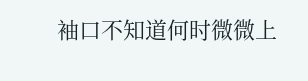袖口不知道何时微微上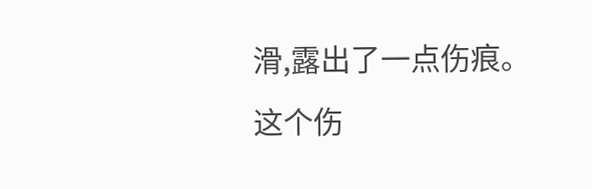滑,露出了一点伤痕。
这个伤